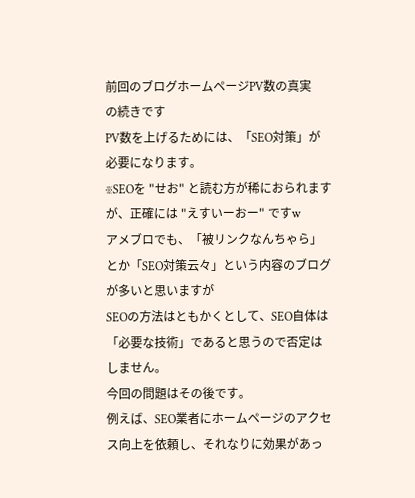前回のブログホームページPV数の真実
の続きです
PV数を上げるためには、「SEO対策」が必要になります。
※SEOを "せお" と読む方が稀におられますが、正確には "えすいーおー" ですw
アメブロでも、「被リンクなんちゃら」とか「SEO対策云々」という内容のブログが多いと思いますが
SEOの方法はともかくとして、SEO自体は「必要な技術」であると思うので否定はしません。
今回の問題はその後です。
例えば、SEO業者にホームページのアクセス向上を依頼し、それなりに効果があっ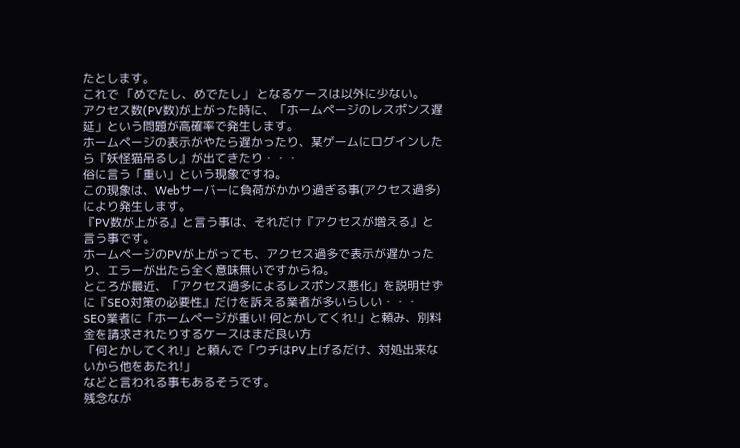たとします。
これで 「めでたし、めでたし」 となるケースは以外に少ない。
アクセス数(PV数)が上がった時に、「ホームページのレスポンス遅延」という問題が高確率で発生します。
ホームページの表示がやたら遅かったり、某ゲームにログインしたら『妖怪猫吊るし』が出てきたり・・・
俗に言う「重い」という現象ですね。
この現象は、Webサーバーに負荷がかかり過ぎる事(アクセス過多)により発生します。
『PV数が上がる』と言う事は、それだけ『アクセスが増える』と言う事です。
ホームページのPVが上がっても、アクセス過多で表示が遅かったり、エラーが出たら全く意味無いですからね。
ところが最近、「アクセス過多によるレスポンス悪化」を説明せずに『SEO対策の必要性』だけを訴える業者が多いらしい・・・
SEO業者に「ホームページが重い! 何とかしてくれ!」と頼み、別料金を請求されたりするケースはまだ良い方
「何とかしてくれ!」と頼んで「ウチはPV上げるだけ、対処出来ないから他をあたれ!」
などと言われる事もあるそうです。
残念なが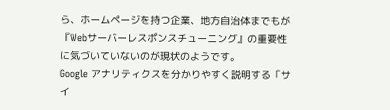ら、ホームページを持つ企業、地方自治体までもが『Webサーバーレスポンスチューニング』の重要性に気づいていないのが現状のようです。
Google アナリティクスを分かりやすく説明する「サイ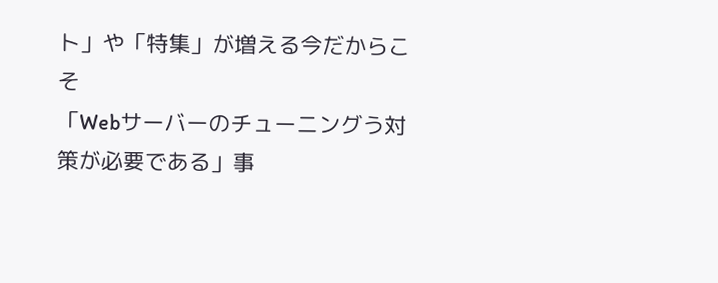ト」や「特集」が増える今だからこそ
「Webサーバーのチューニングう対策が必要である」事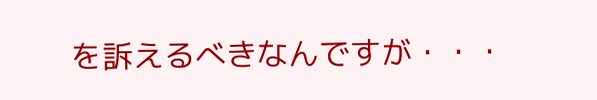を訴えるべきなんですが・・・